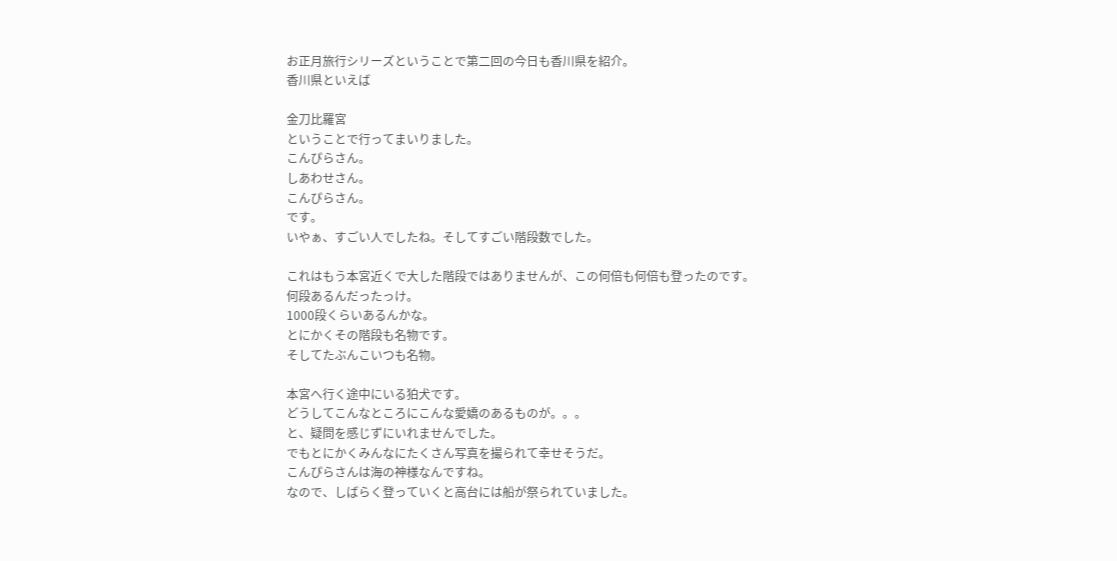お正月旅行シリーズということで第二回の今日も香川県を紹介。
香川県といえば

金刀比羅宮
ということで行ってまいりました。
こんぴらさん。
しあわせさん。
こんぴらさん。
です。
いやぁ、すごい人でしたね。そしてすごい階段数でした。

これはもう本宮近くで大した階段ではありませんが、この何倍も何倍も登ったのです。
何段あるんだったっけ。
1000段くらいあるんかな。
とにかくその階段も名物です。
そしてたぶんこいつも名物。

本宮へ行く途中にいる狛犬です。
どうしてこんなところにこんな愛嬌のあるものが。。。
と、疑問を感じずにいれませんでした。
でもとにかくみんなにたくさん写真を撮られて幸せそうだ。
こんぴらさんは海の神様なんですね。
なので、しばらく登っていくと高台には船が祭られていました。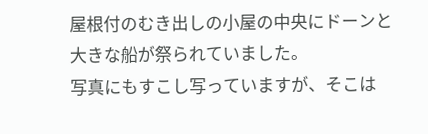屋根付のむき出しの小屋の中央にドーンと大きな船が祭られていました。
写真にもすこし写っていますが、そこは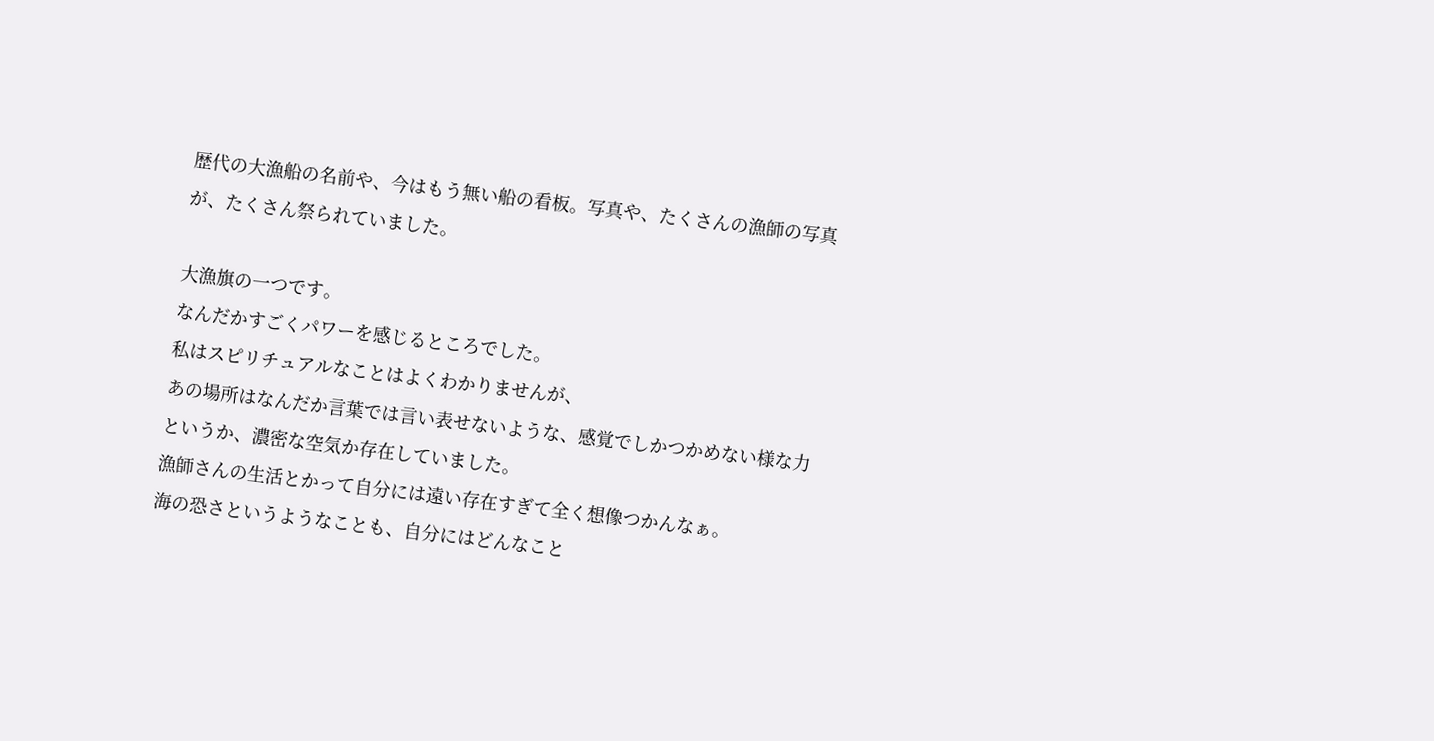歴代の大漁船の名前や、今はもう無い船の看板。写真や、たくさんの漁師の写真が、たくさん祭られていました。

大漁旗の一つです。
なんだかすごくパワーを感じるところでした。
私はスピリチュアルなことはよくわかりませんが、
あの場所はなんだか言葉では言い表せないような、感覚でしかつかめない様な力というか、濃密な空気か存在していました。
漁師さんの生活とかって自分には遠い存在すぎて全く想像つかんなぁ。
海の恐さというようなことも、自分にはどんなこと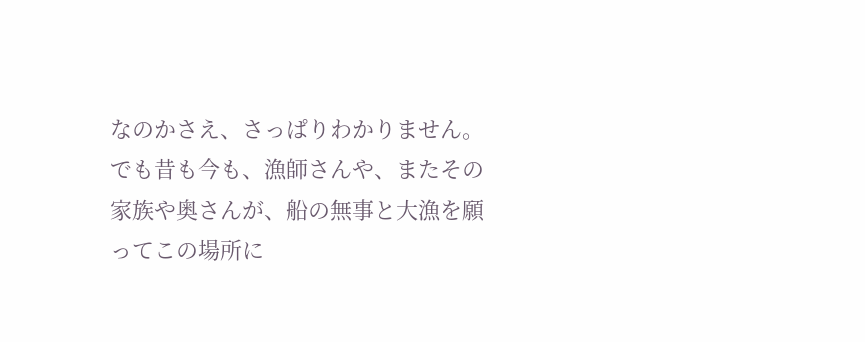なのかさえ、さっぱりわかりません。
でも昔も今も、漁師さんや、またその家族や奥さんが、船の無事と大漁を願ってこの場所に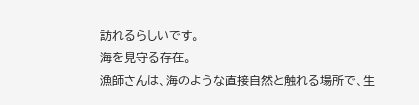訪れるらしいです。
海を見守る存在。
漁師さんは、海のような直接自然と触れる場所で、生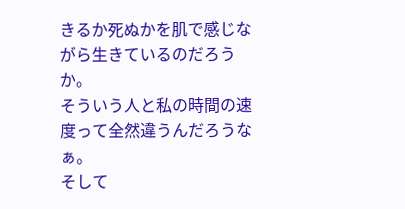きるか死ぬかを肌で感じながら生きているのだろうか。
そういう人と私の時間の速度って全然違うんだろうなぁ。
そして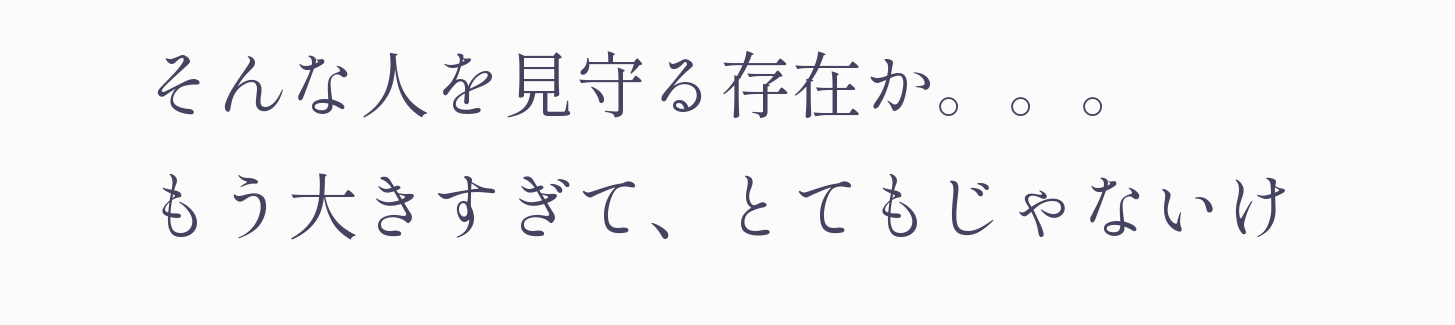そんな人を見守る存在か。。。
もう大きすぎて、とてもじゃないけ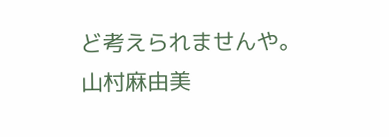ど考えられませんや。
山村麻由美